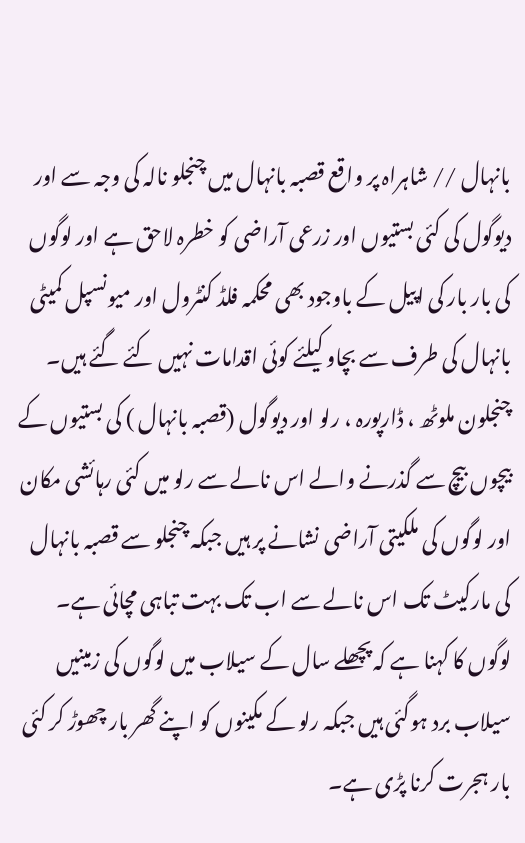بانہال // شاہراہ پر واقع قصبہ بانہال میں چنجلو نالہ کی وجہ سے اور دیوگول کی کئی بستیوں اور زرعی آراضی کو خطرہ لاحق ہے اور لوگوں کی بار بار کی اپیل کے باوجود بھی محکمہ فلڈ کنٹرول اور میونسپل کمیٹی بانہال کی طرف سے بچاو کیلئے کوئی اقدامات نہیں کئے گئے ہیں۔ چنجلون ملوٹھ ، ڈارپورہ ، رلو اور دیوگول (قصبہ بانہال ) کی بستیوں کے بیچوں بیچ سے گذرنے والے اس نالے سے رلو میں کئی رہائشی مکان اور لوگوں کی ملکیتی آراضی نشانے پر ہیں جبکہ چنجلو سے قصبہ بانہال کی مارکیٹ تک اس نالے سے اب تک بہت تباہی مچائی ہے۔ لوگوں کا کہنا ہے کہ پچھلے سال کے سیلاب میں لوگوں کی زمینیں سیلاب برد ہوگئی ہیں جبکہ رلو کے مکینوں کو اپنے گھر بار چھوڑ کر کئی بار ہجرت کرنا پڑی ہے۔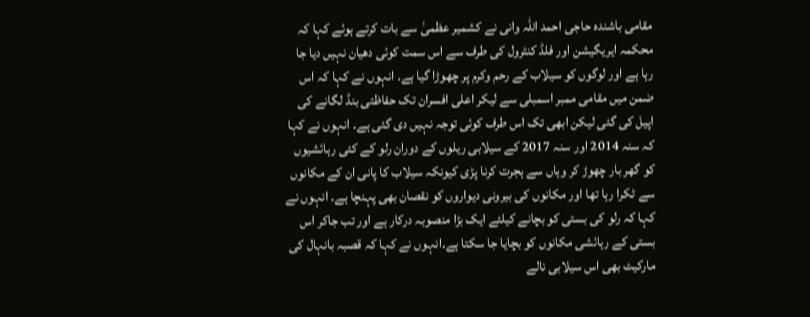مقامی باشندہ حاجی احمد اللہ وانی نے کشمیر عظمیٰ سے بات کرتے ہوئے کہا کہ محکمہ ایریگیشن اور فلڈ کنٹرول کی طرف سے اس سمت کوئی دھیان نہیں دیا جا رہا ہے اور لوگوں کو سیلاب کے رحم وکرم پر چھوڑا گیا ہے۔ انہوں نے کہا کہ اس ضمن میں مقامی ممبر اسمبلی سے لیکر اعلی افسران تک حفاظتی بنڈ لگانے کی اپیل کی گئی لیکن ابھی تک اس طرف کوئی توجہ نہیں دی گئی ہے۔ انہوں نے کہا کہ سنہ 2014 اور سنہ 2017 کے سیلابی ریلوں کے دوران رلو کے کئی رہائشیوں کو گھر بار چھوڑ کر وہاں سے ہجرت کرنا پڑی کیونکہ سیلاب کا پانی ان کے مکانوں سے ٹکرا رہا تھا اور مکانوں کی بیرونی دیواروں کو نقصان بھی پہنچا ہے۔ انہوں نے کہا کہ رلو کی بستی کو بچانے کیلئے ایک بڑا منصوبہ درکار ہے اور تب جاکر اس بستی کے رہائشی مکانوں کو بچایا جا سکتا ہے۔انہوں نے کہا کہ قصبہ بانہال کی مارکیٹ بھی اس سیلابی نالے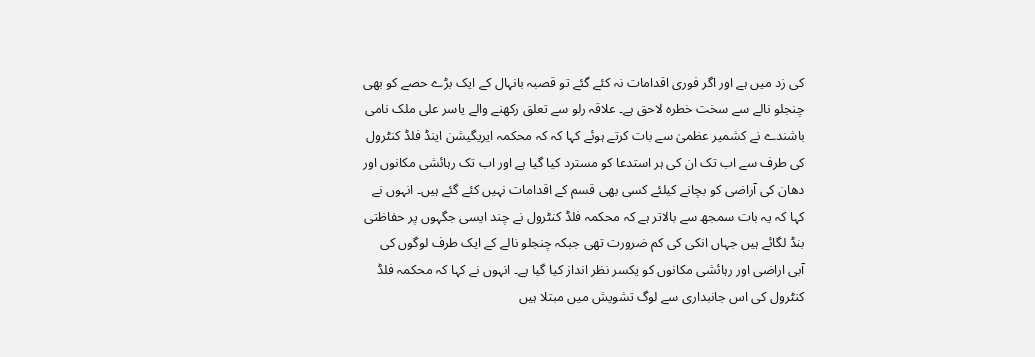کی زد میں ہے اور اگر فوری اقدامات نہ کئے گئے تو قصبہ بانہال کے ایک بڑے حصے کو بھی چنجلو نالے سے سخت خطرہ لاحق ہے۔ علاقہ رلو سے تعلق رکھنے والے یاسر علی ملک نامی باشندے نے کشمیر عظمیٰ سے بات کرتے ہوئے کہا کہ کہ محکمہ ایریگیشن اینڈ فلڈ کنٹرول کی طرف سے اب تک ان کی ہر استدعا کو مسترد کیا گیا ہے اور اب تک رہائشی مکانوں اور دھان کی آراضی کو بچانے کیلئے کسی بھی قسم کے اقدامات نہیں کئے گئے ہیں۔ انہوں نے کہا کہ یہ بات سمجھ سے بالاتر ہے کہ محکمہ فلڈ کنٹرول نے چند ایسی جگہوں پر حفاظتی بنڈ لگائے ہیں جہاں انکی کی کم ضرورت تھی جبکہ چنجلو نالے کے ایک طرف لوگوں کی آبی اراضی اور رہائشی مکانوں کو یکسر نظر انداز کیا گیا ہے۔ انہوں نے کہا کہ محکمہ فلڈ کنٹرول کی اس جانبداری سے لوگ تشویش میں مبتلا ہیں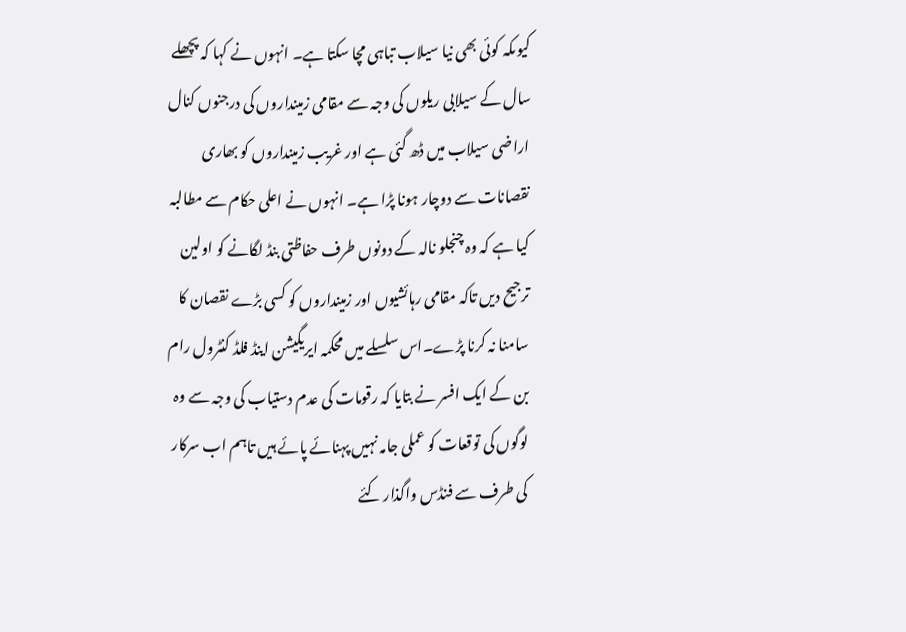کیوںکہ کوئی بھی نیا سیلاب تباہی مچا سکتا ہے۔ انہوں نے کہا کہ پچھلے سال کے سیلابی ریلوں کی وجہ سے مقامی زمینداروں کی درجنوں کنال اراضی سیلاب میں ڈھ گئی ہے اور غریب زمینداروں کو بھاری نقصانات سے دوچار ہونا پڑا ہے۔ انہوں نے اعلی حکام سے مطالبہ کیا ہے کہ وہ چنجلو نالہ کے دونوں طرف حفاظتی بنڈ لگانے کو اولین ترجیح دیں تاکہ مقامی رہائشیوں اور زمینداروں کو کسی بڑے نقصان کا سامنا نہ کرنا پڑے۔اس سلسلے میں محکمہ ایریگیشن اینڈ فلڈ کنٹرول رام بن کے ایک افسر نے بتایا کہ رقومات کی عدم دستیاب کی وجہ سے وہ لوگوں کی توقعات کو عملی جامہ نہیں پہنائے پائے ہیں تاہم اب سرکار کی طرف سے فنڈس واگذار کئے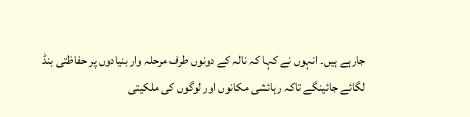جارہے ہیں۔ انہوں نے کہا کہ نالہ کے دونوں طرف مرحلہ وار بنیادوں پر حفاظتی بنڈ لگائے جائینگے تاکہ رہائشی مکانوں اور لوگوں کی ملکیتی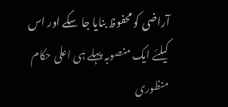آراضی کو محفوظ بنایا جا سکے اور اس کیلئے ایک منصوبہ پہلے ہی اعلی حکام منظوری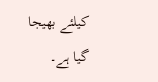کیلئے بھیجا گیا ہے۔